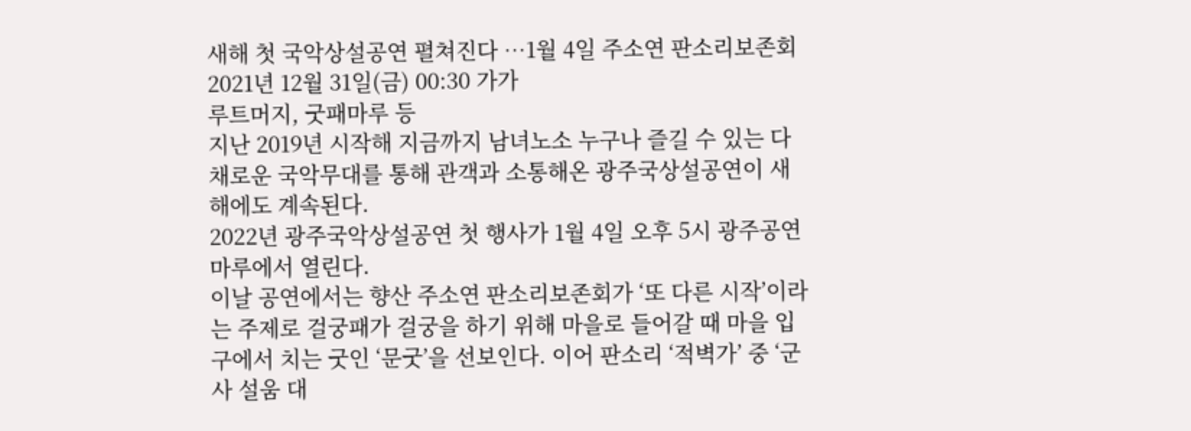새해 첫 국악상설공연 펼쳐진다 …1월 4일 주소연 판소리보존회
2021년 12월 31일(금) 00:30 가가
루트머지, 굿패마루 등
지난 2019년 시작해 지금까지 남녀노소 누구나 즐길 수 있는 다채로운 국악무대를 통해 관객과 소통해온 광주국상설공연이 새해에도 계속된다.
2022년 광주국악상설공연 첫 행사가 1월 4일 오후 5시 광주공연마루에서 열린다.
이날 공연에서는 향산 주소연 판소리보존회가 ‘또 다른 시작’이라는 주제로 걸궁패가 걸궁을 하기 위해 마을로 들어갈 때 마을 입구에서 치는 굿인 ‘문굿’을 선보인다. 이어 판소리 ‘적벽가’ 중 ‘군사 설움 대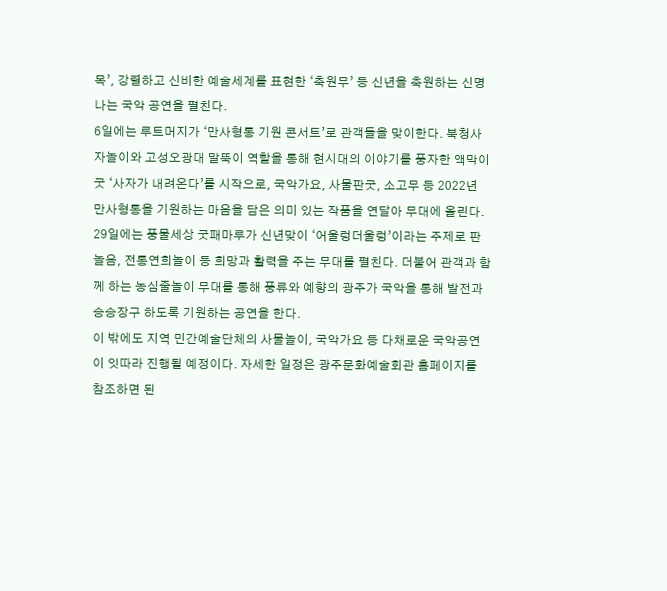목’, 강렬하고 신비한 예술세계를 표현한 ‘축원무’ 등 신년을 축원하는 신명나는 국악 공연을 펼친다.
6일에는 루트머지가 ‘만사형통 기원 콘서트’로 관객들을 맞이한다. 북청사자놀이와 고성오광대 말뚝이 역할을 통해 현시대의 이야기를 풍자한 액막이 굿 ‘사자가 내려온다’를 시작으로, 국악가요, 사물판굿, 소고무 등 2022년 만사형통을 기원하는 마음을 담은 의미 있는 작품을 연달아 무대에 올린다.
29일에는 풍물세상 굿패마루가 신년맞이 ‘어울렁더울렁’이라는 주제로 판놀음, 전통연희놀이 등 희망과 활력을 주는 무대를 펼친다. 더불어 관객과 함께 하는 농심줄놀이 무대를 통해 풍류와 예향의 광주가 국악을 통해 발전과 승승장구 하도록 기원하는 공연을 한다.
이 밖에도 지역 민간예술단체의 사물놀이, 국악가요 등 다채로운 국악공연이 잇따라 진행될 예정이다. 자세한 일정은 광주문화예술회관 홈페이지를 참조하면 된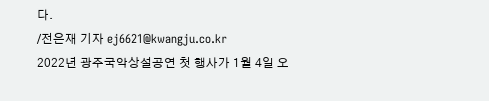다.
/전은재 기자 ej6621@kwangju.co.kr
2022년 광주국악상설공연 첫 행사가 1월 4일 오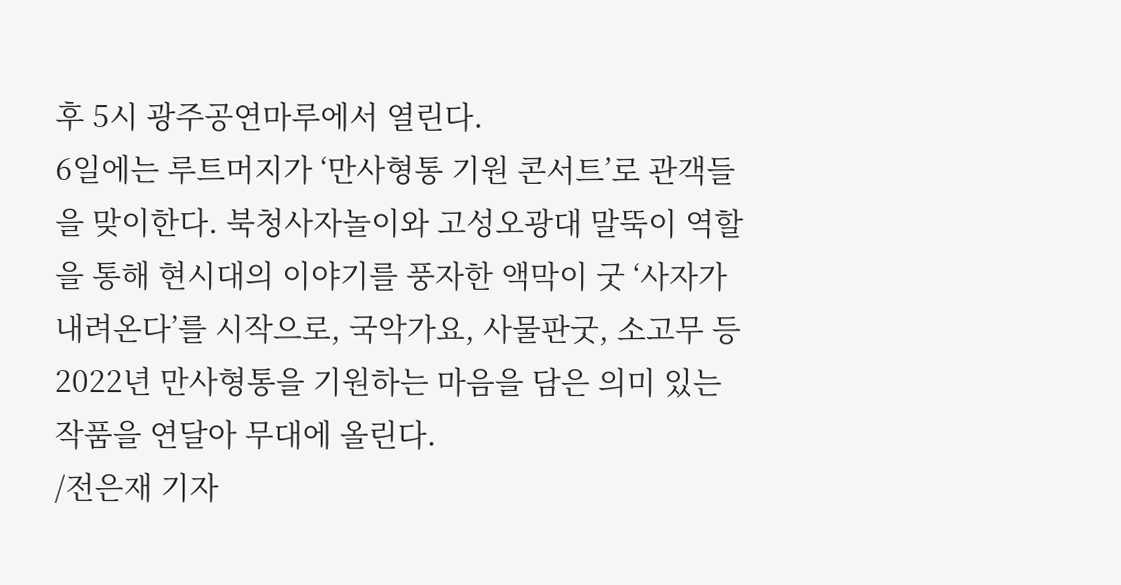후 5시 광주공연마루에서 열린다.
6일에는 루트머지가 ‘만사형통 기원 콘서트’로 관객들을 맞이한다. 북청사자놀이와 고성오광대 말뚝이 역할을 통해 현시대의 이야기를 풍자한 액막이 굿 ‘사자가 내려온다’를 시작으로, 국악가요, 사물판굿, 소고무 등 2022년 만사형통을 기원하는 마음을 담은 의미 있는 작품을 연달아 무대에 올린다.
/전은재 기자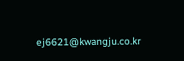ej6621@kwangju.co.kr